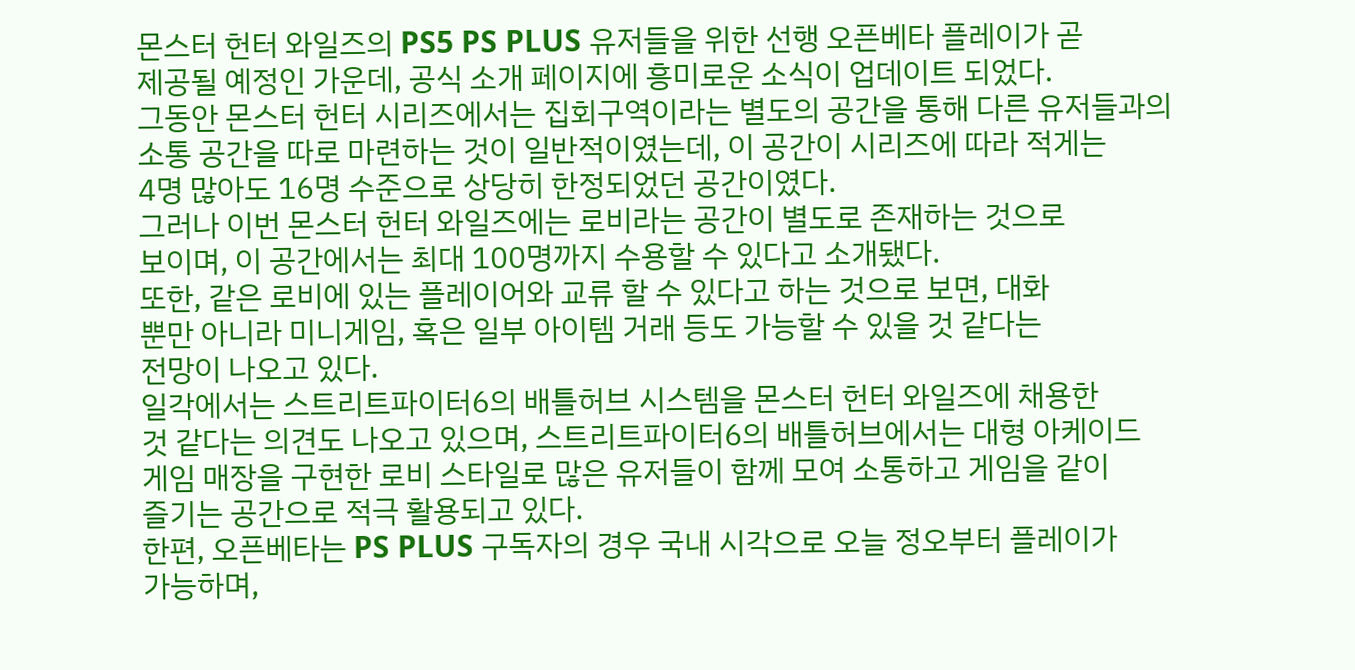몬스터 헌터 와일즈의 PS5 PS PLUS 유저들을 위한 선행 오픈베타 플레이가 곧
제공될 예정인 가운데, 공식 소개 페이지에 흥미로운 소식이 업데이트 되었다.
그동안 몬스터 헌터 시리즈에서는 집회구역이라는 별도의 공간을 통해 다른 유저들과의
소통 공간을 따로 마련하는 것이 일반적이였는데, 이 공간이 시리즈에 따라 적게는
4명 많아도 16명 수준으로 상당히 한정되었던 공간이였다.
그러나 이번 몬스터 헌터 와일즈에는 로비라는 공간이 별도로 존재하는 것으로
보이며, 이 공간에서는 최대 100명까지 수용할 수 있다고 소개됐다.
또한, 같은 로비에 있는 플레이어와 교류 할 수 있다고 하는 것으로 보면, 대화
뿐만 아니라 미니게임, 혹은 일부 아이템 거래 등도 가능할 수 있을 것 같다는
전망이 나오고 있다.
일각에서는 스트리트파이터6의 배틀허브 시스템을 몬스터 헌터 와일즈에 채용한
것 같다는 의견도 나오고 있으며, 스트리트파이터6의 배틀허브에서는 대형 아케이드
게임 매장을 구현한 로비 스타일로 많은 유저들이 함께 모여 소통하고 게임을 같이
즐기는 공간으로 적극 활용되고 있다.
한편, 오픈베타는 PS PLUS 구독자의 경우 국내 시각으로 오늘 정오부터 플레이가
가능하며,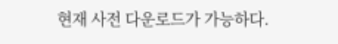현재 사전 다운로드가 가능하다.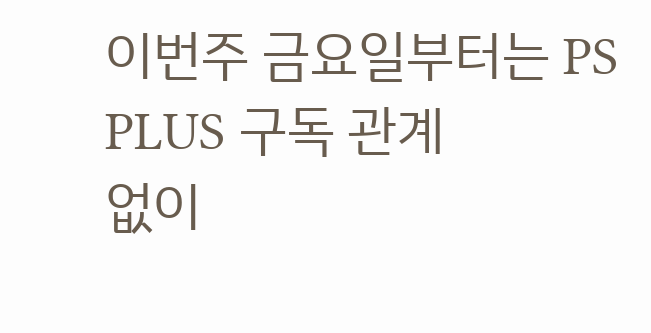이번주 금요일부터는 PS PLUS 구독 관계
없이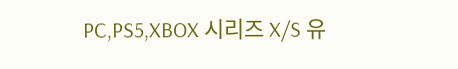PC,PS5,XBOX 시리즈 X/S 유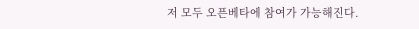저 모두 오픈베타에 참여가 가능해진다.